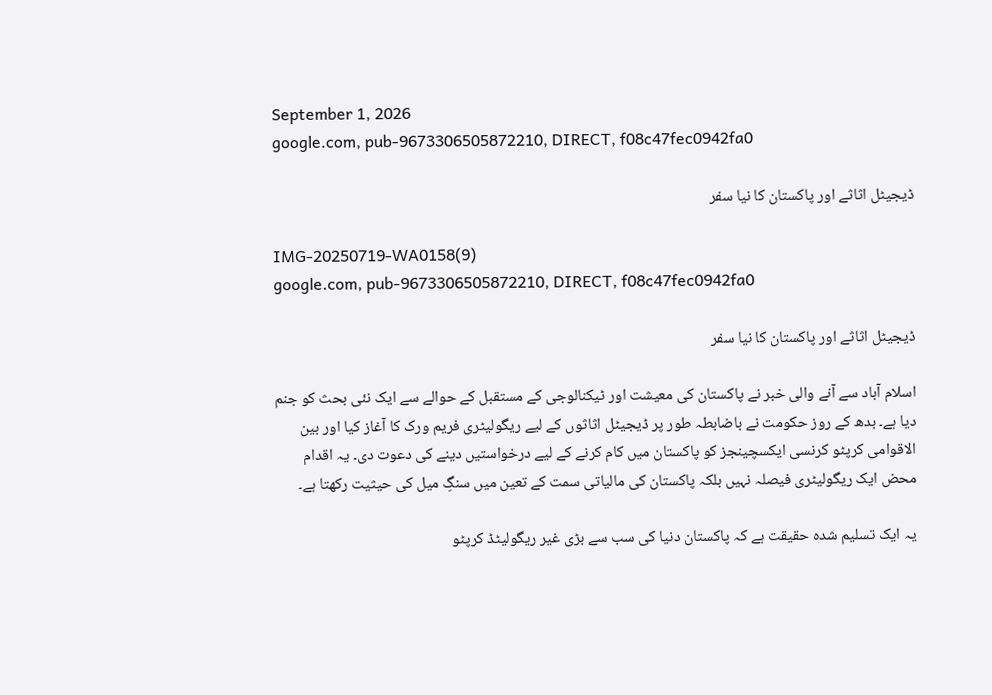September 1, 2026
google.com, pub-9673306505872210, DIRECT, f08c47fec0942fa0

ڈیجیٹل اثاثے اور پاکستان کا نیا سفر

IMG-20250719-WA0158(9)
google.com, pub-9673306505872210, DIRECT, f08c47fec0942fa0

ڈیجیٹل اثاثے اور پاکستان کا نیا سفر

اسلام آباد سے آنے والی خبر نے پاکستان کی معیشت اور ٹیکنالوجی کے مستقبل کے حوالے سے ایک نئی بحث کو جنم دیا ہے۔ بدھ کے روز حکومت نے باضابطہ طور پر ڈیجیٹل اثاثوں کے لیے ریگولیٹری فریم ورک کا آغاز کیا اور بین الاقوامی کرپٹو کرنسی ایکسچینجز کو پاکستان میں کام کرنے کے لیے درخواستیں دینے کی دعوت دی۔ یہ اقدام محض ایک ریگولیٹری فیصلہ نہیں بلکہ پاکستان کی مالیاتی سمت کے تعین میں سنگِ میل کی حیثیت رکھتا ہے۔

یہ ایک تسلیم شدہ حقیقت ہے کہ پاکستان دنیا کی سب سے بڑی غیر ریگولیٹڈ کرپٹو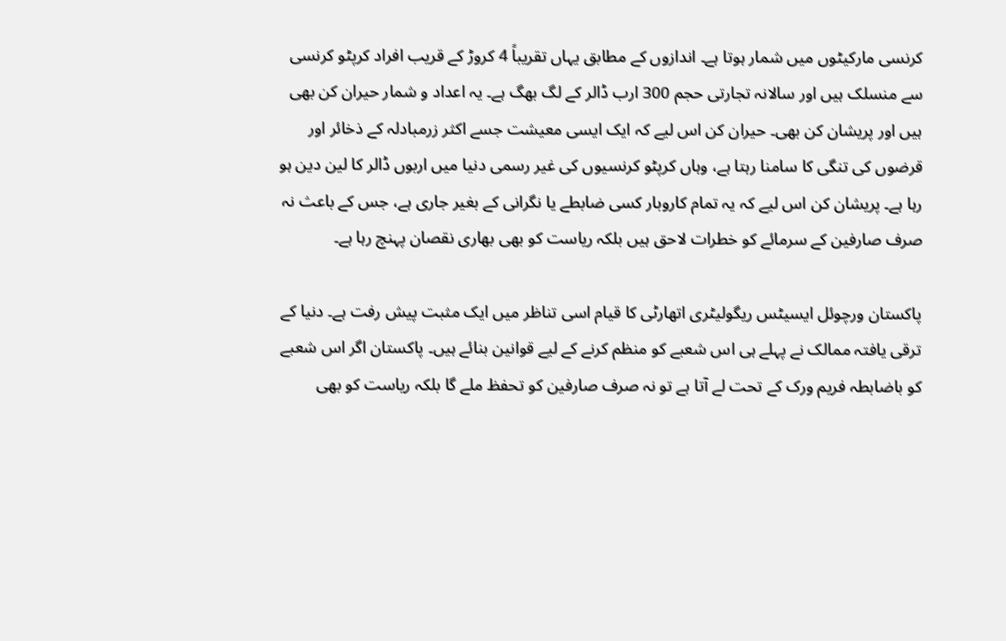کرنسی مارکیٹوں میں شمار ہوتا ہے۔ اندازوں کے مطابق یہاں تقریباً 4 کروڑ کے قریب افراد کرپٹو کرنسی سے منسلک ہیں اور سالانہ تجارتی حجم 300 ارب ڈالر کے لگ بھگ ہے۔ یہ اعداد و شمار حیران کن بھی ہیں اور پریشان کن بھی۔ حیران کن اس لیے کہ ایک ایسی معیشت جسے اکثر زرمبادلہ کے ذخائر اور قرضوں کی تنگی کا سامنا رہتا ہے، وہاں کرپٹو کرنسیوں کی غیر رسمی دنیا میں اربوں ڈالر کا لین دین ہو رہا ہے۔ پریشان کن اس لیے کہ یہ تمام کاروبار کسی ضابطے یا نگرانی کے بغیر جاری ہے، جس کے باعث نہ صرف صارفین کے سرمائے کو خطرات لاحق ہیں بلکہ ریاست کو بھی بھاری نقصان پہنچ رہا ہے۔

پاکستان ورچوئل ایسیٹس ریگولیٹری اتھارٹی کا قیام اسی تناظر میں ایک مثبت پیش رفت ہے۔ دنیا کے ترقی یافتہ ممالک نے پہلے ہی اس شعبے کو منظم کرنے کے لیے قوانین بنائے ہیں۔ پاکستان اگر اس شعبے کو باضابطہ فریم ورک کے تحت لے آتا ہے تو نہ صرف صارفین کو تحفظ ملے گا بلکہ ریاست کو بھی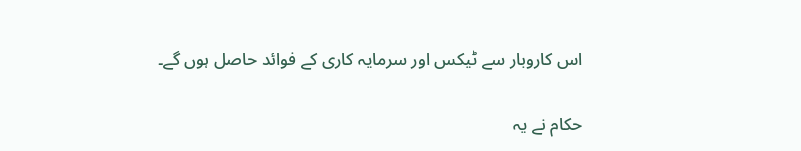اس کاروبار سے ٹیکس اور سرمایہ کاری کے فوائد حاصل ہوں گے۔

حکام نے یہ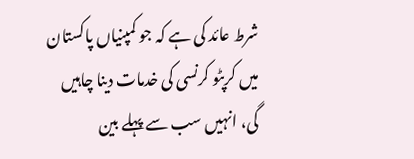شرط عائد کی ہے کہ جو کمپنیاں پاکستان میں کرپٹو کرنسی کی خدمات دینا چاہیں گی، انہیں سب سے پہلے بین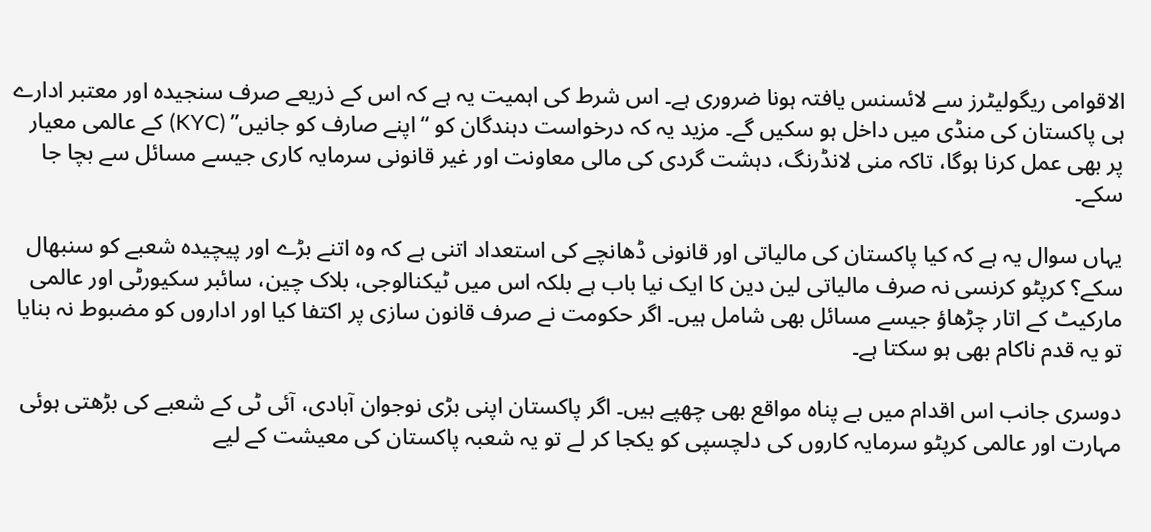الاقوامی ریگولیٹرز سے لائسنس یافتہ ہونا ضروری ہے۔ اس شرط کی اہمیت یہ ہے کہ اس کے ذریعے صرف سنجیدہ اور معتبر ادارے ہی پاکستان کی منڈی میں داخل ہو سکیں گے۔ مزید یہ کہ درخواست دہندگان کو “اپنے صارف کو جانیں” (KYC) کے عالمی معیار پر بھی عمل کرنا ہوگا، تاکہ منی لانڈرنگ، دہشت گردی کی مالی معاونت اور غیر قانونی سرمایہ کاری جیسے مسائل سے بچا جا سکے۔

یہاں سوال یہ ہے کہ کیا پاکستان کی مالیاتی اور قانونی ڈھانچے کی استعداد اتنی ہے کہ وہ اتنے بڑے اور پیچیدہ شعبے کو سنبھال سکے؟ کرپٹو کرنسی نہ صرف مالیاتی لین دین کا ایک نیا باب ہے بلکہ اس میں ٹیکنالوجی، بلاک چین، سائبر سکیورٹی اور عالمی مارکیٹ کے اتار چڑھاؤ جیسے مسائل بھی شامل ہیں۔ اگر حکومت نے صرف قانون سازی پر اکتفا کیا اور اداروں کو مضبوط نہ بنایا تو یہ قدم ناکام بھی ہو سکتا ہے۔

دوسری جانب اس اقدام میں بے پناہ مواقع بھی چھپے ہیں۔ اگر پاکستان اپنی بڑی نوجوان آبادی، آئی ٹی کے شعبے کی بڑھتی ہوئی مہارت اور عالمی کرپٹو سرمایہ کاروں کی دلچسپی کو یکجا کر لے تو یہ شعبہ پاکستان کی معیشت کے لیے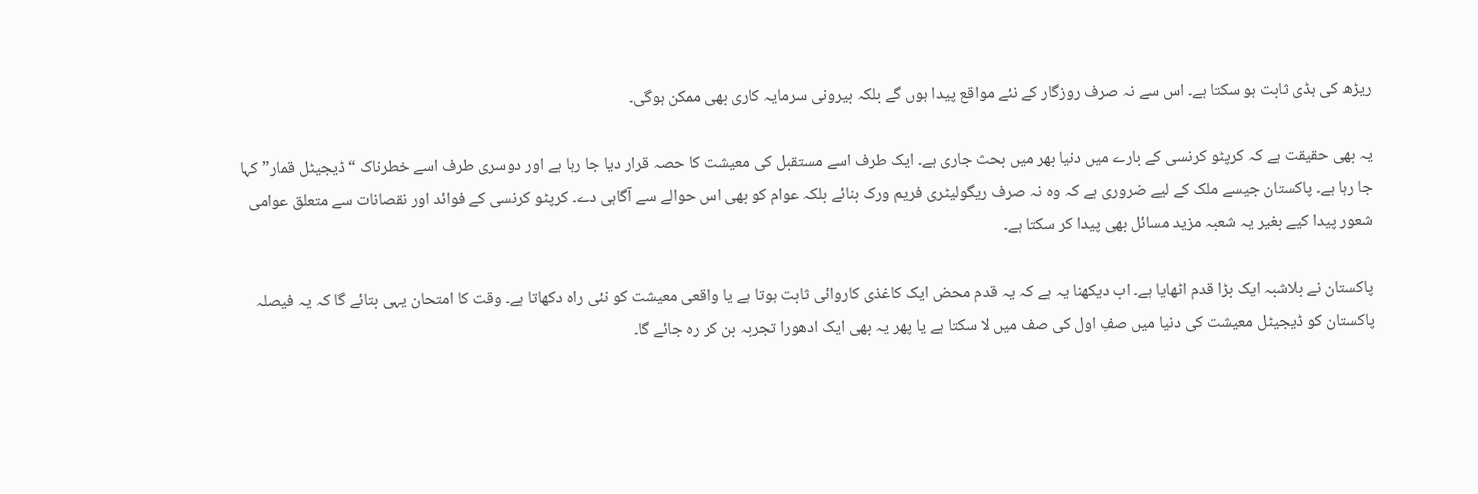ریڑھ کی ہڈی ثابت ہو سکتا ہے۔ اس سے نہ صرف روزگار کے نئے مواقع پیدا ہوں گے بلکہ بیرونی سرمایہ کاری بھی ممکن ہوگی۔

یہ بھی حقیقت ہے کہ کرپٹو کرنسی کے بارے میں دنیا بھر میں بحث جاری ہے۔ ایک طرف اسے مستقبل کی معیشت کا حصہ قرار دیا جا رہا ہے اور دوسری طرف اسے خطرناک “ڈیجیٹل قمار” کہا جا رہا ہے۔ پاکستان جیسے ملک کے لیے ضروری ہے کہ وہ نہ صرف ریگولیٹری فریم ورک بنائے بلکہ عوام کو بھی اس حوالے سے آگاہی دے۔ کرپٹو کرنسی کے فوائد اور نقصانات سے متعلق عوامی شعور پیدا کیے بغیر یہ شعبہ مزید مسائل بھی پیدا کر سکتا ہے۔

پاکستان نے بلاشبہ ایک بڑا قدم اٹھایا ہے۔ اب دیکھنا یہ ہے کہ یہ قدم محض ایک کاغذی کاروائی ثابت ہوتا ہے یا واقعی معیشت کو نئی راہ دکھاتا ہے۔ وقت کا امتحان یہی بتائے گا کہ یہ فیصلہ پاکستان کو ڈیجیٹل معیشت کی دنیا میں صفِ اول کی صف میں لا سکتا ہے یا پھر یہ بھی ایک ادھورا تجربہ بن کر رہ جائے گا۔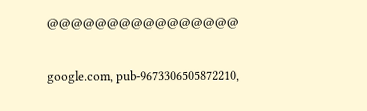@@@@@@@@@@@@@@@@

google.com, pub-9673306505872210,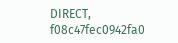DIRECT, f08c47fec0942fa0